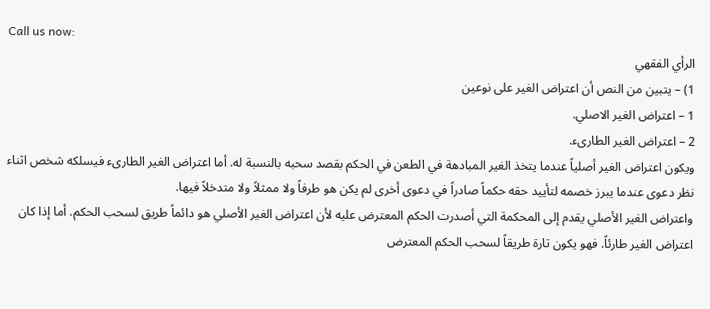Call us now:
الرأي الفقهي
1) – يتبين من النص أن اعتراض الغير على نوعين
1 – اعتراض الغير الاصلي.
2 – اعتراض الغير الطارىء.
ويكون اعتراض الغير أصلياً عندما يتخذ الغير المبادهة في الطعن في الحكم بقصد سحبه بالنسبة له. أما اعتراض الغير الطارىء فيسلكه شخص اثناء نظر دعوى عندما يبرز خصمه لتأييد حقه حكماً صادراً في دعوى أخرى لم يكن هو طرفاً ولا ممثلاً ولا متدخلاً فيها.
واعتراض الغير الأصلي يقدم إلى المحكمة التي أصدرت الحكم المعترض عليه لأن اعتراض الغير الأصلي هو دائماً طريق لسحب الحكم. أما إذا كان اعتراض الغير طارئاً. فهو يكون تارة طريقاً لسحب الحكم المعترض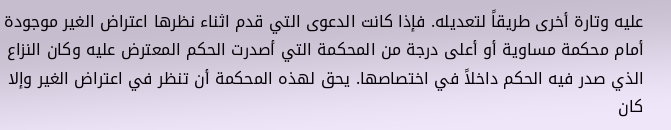عليه وتارة أخرى طريقاً لتعديله. فإذا كانت الدعوى التي قدم اثناء نظرها اعتراض الغير موجودة أمام محكمة مساوية أو أعلى درجة من المحكمة التي أصدرت الحكم المعترض عليه وكان النزاع الذي صدر فيه الحكم داخلاً في اختصاصها. يحق لهذه المحكمة أن تنظر في اعتراض الغير وإلا كان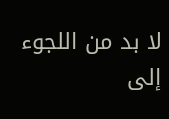لا بد من اللجوء إلى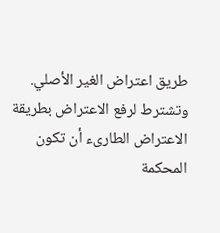طريق اعتراض الغير الأصلي.
وتشترط لرفع الاعتراض بطريقة الاعتراض الطارىء أن تكون المحكمة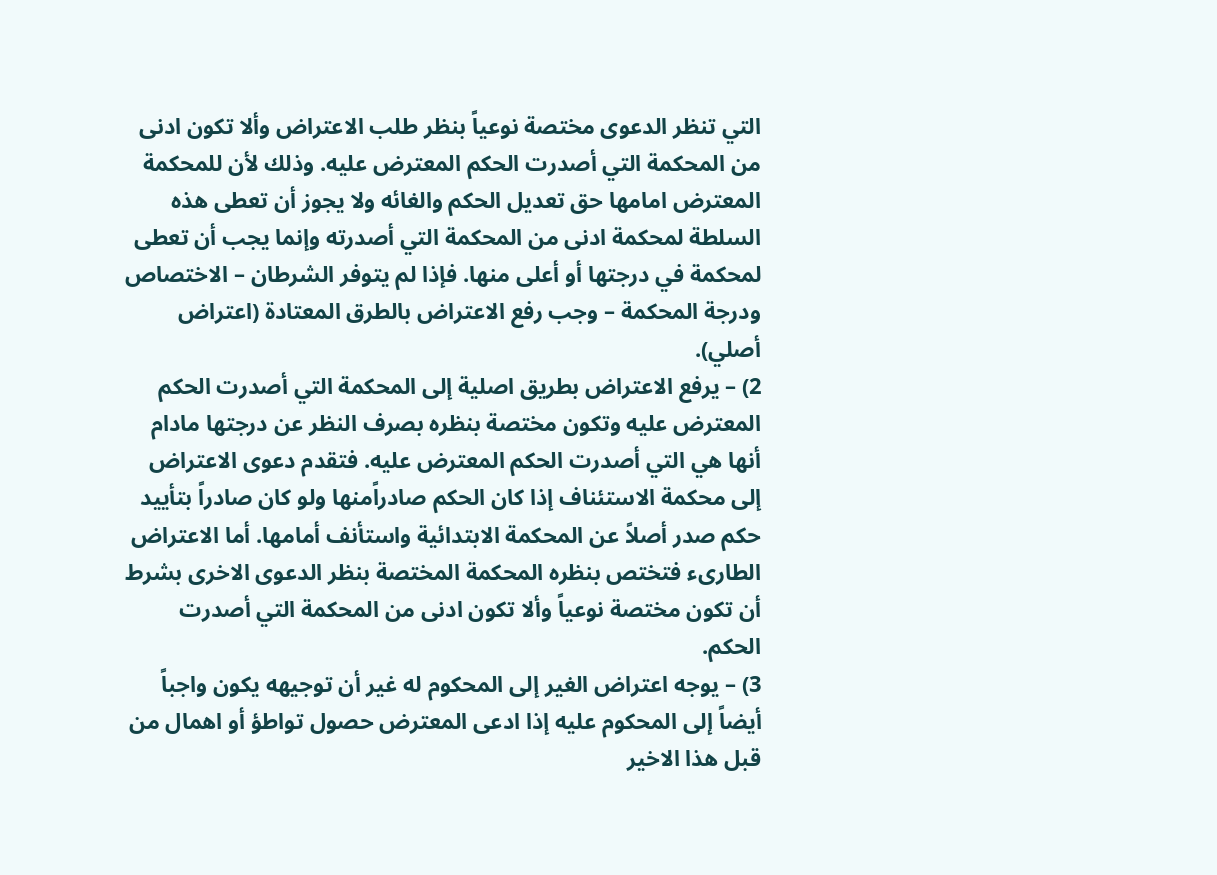التي تنظر الدعوى مختصة نوعياً بنظر طلب الاعتراض وألا تكون ادنى من المحكمة التي أصدرت الحكم المعترض عليه. وذلك لأن للمحكمة المعترض امامها حق تعديل الحكم والغائه ولا يجوز أن تعطى هذه السلطة لمحكمة ادنى من المحكمة التي أصدرته وإنما يجب أن تعطى لمحكمة في درجتها أو أعلى منها. فإذا لم يتوفر الشرطان – الاختصاص ودرجة المحكمة – وجب رفع الاعتراض بالطرق المعتادة (اعتراض أصلي).
2) – يرفع الاعتراض بطريق اصلية إلى المحكمة التي أصدرت الحكم المعترض عليه وتكون مختصة بنظره بصرف النظر عن درجتها مادام أنها هي التي أصدرت الحكم المعترض عليه. فتقدم دعوى الاعتراض إلى محكمة الاستئناف إذا كان الحكم صادراًمنها ولو كان صادراً بتأييد حكم صدر أصلاً عن المحكمة الابتدائية واستأنف أمامها. أما الاعتراض الطارىء فتختص بنظره المحكمة المختصة بنظر الدعوى الاخرى بشرط أن تكون مختصة نوعياً وألا تكون ادنى من المحكمة التي أصدرت الحكم.
3) – يوجه اعتراض الغير إلى المحكوم له غير أن توجيهه يكون واجباً أيضاً إلى المحكوم عليه إذا ادعى المعترض حصول تواطؤ أو اهمال من قبل هذا الاخير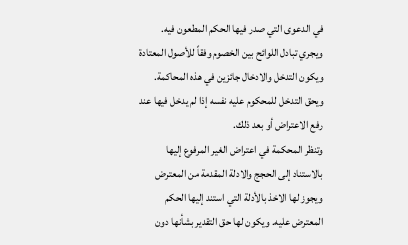في الدعوى التي صدر فيها الحكم المطعون فيه. ويجري تبادل اللوائح بين الخصوم وفقاً للأصول المعتادة ويكون التدخل والادخال جائزين في هذه المحاكمة. ويحق التدخل للمحكوم عليه نفسه إذا لم يدخل فيها عند رفع الاعتراض أو بعد ذلك.
وتنظر المحكمة في اعتراض الغير المرفوع إليها بالاستناد إلى الحجج والادلة المقدمة من المعترض ويجوز لها الاخذ بالأدلة التي استند إليها الحكم المعترض عليه. ويكون لها حق التقدير بشأنها دون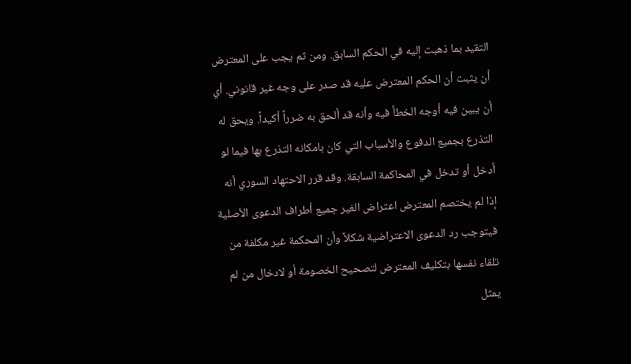التقيد بما ذهبت إليه في الحكم السابق. ومن ثم يجب على المعترض أن يثبت أن الحكم المعترض عليه قد صدر على وجه غير قانوني. أي أن يبين فيه أوجه الخطأ فيه وأنه قد ألحق به ضرراً أكيداً. ويحق له التذرع بجميع الدفوع والأسباب التي كان بامكانه التذرع بها فيما لو أدخل أو تدخل في المحاكمة السابقة. وقد قرر الاحتهاد السوري أنه إذا لم يختصم المعترض اعتراض الغير جميع أطراف الدعوى الأصلية فيتوجب رد الدعوى الاعتراضية شكلاً وأن المحكمة غير مكلفة من تلقاء نفسها بتكليف المعترض لتصحيح الخصومة أو لادخال من لم يمثل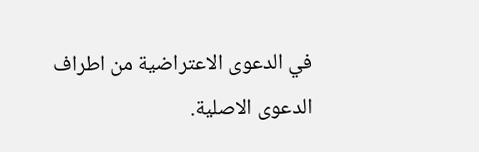في الدعوى الاعتراضية من اطراف الدعوى الاصلية.